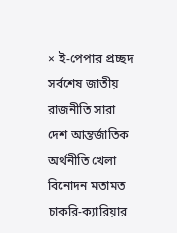× ই-পেপার প্রচ্ছদ সর্বশেষ জাতীয় রাজনীতি সারা দেশ আন্তর্জাতিক অর্থনীতি খেলা বিনোদন মতামত চাকরি-ক্যারিয়ার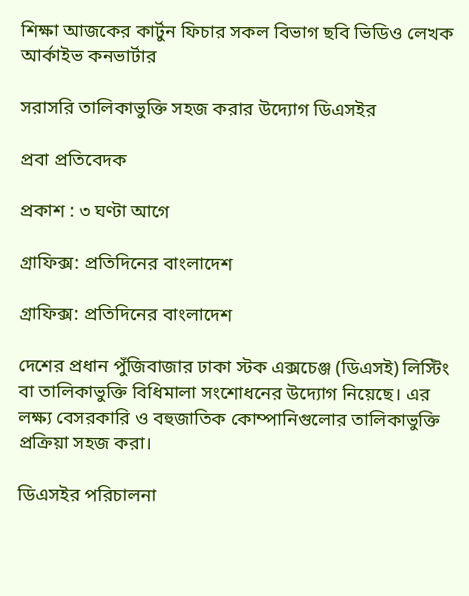শিক্ষা আজকের কার্টুন ফিচার সকল বিভাগ ছবি ভিডিও লেখক আর্কাইভ কনভার্টার

সরাসরি তালিকাভুক্তি সহজ করার উদ্যোগ ডিএসইর

প্রবা প্রতিবেদক

প্রকাশ : ৩ ঘণ্টা আগে

গ্রাফিক্স: প্রতিদিনের বাংলাদেশ

গ্রাফিক্স: প্রতিদিনের বাংলাদেশ

দেশের প্রধান পুঁজিবাজার ঢাকা স্টক এক্সচেঞ্জ (ডিএসই) লিস্টিং বা তালিকাভুক্তি বিধিমালা সংশোধনের উদ্যোগ নিয়েছে। এর লক্ষ্য বেসরকারি ও বহুজাতিক কোম্পানিগুলোর তালিকাভুক্তি প্রক্রিয়া সহজ করা।

ডিএসইর পরিচালনা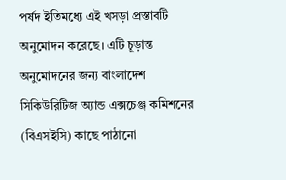পর্ষদ ইতিমধ্যে এই খসড়া প্রস্তাবটি অনুমোদন করেছে। এটি চূড়ান্ত অনুমোদনের জন্য বাংলাদেশ সিকিউরিটিজ অ্যান্ড এক্সচেঞ্জ কমিশনের (বিএসইসি) কাছে পাঠানো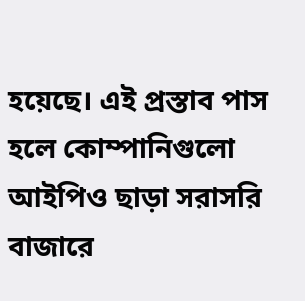হয়েছে। এই প্রস্তাব পাস হলে কোম্পানিগুলো আইপিও ছাড়া সরাসরি বাজারে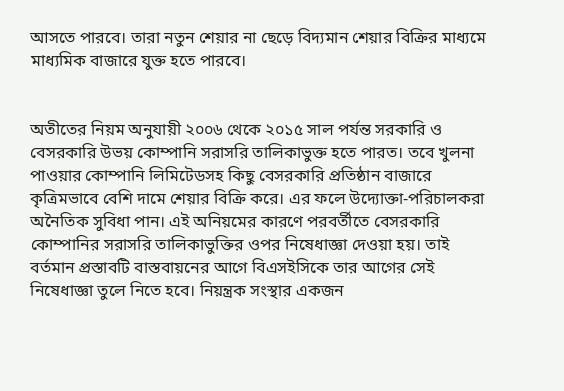আসতে পারবে। তারা নতুন শেয়ার না ছেড়ে বিদ্যমান শেয়ার বিক্রির মাধ্যমে মাধ্যমিক বাজারে যুক্ত হতে পারবে।


অতীতের নিয়ম অনুযায়ী ২০০৬ থেকে ২০১৫ সাল পর্যন্ত সরকারি ও বেসরকারি উভয় কোম্পানি সরাসরি তালিকাভুক্ত হতে পারত। তবে খুলনা পাওয়ার কোম্পানি লিমিটেডসহ কিছু বেসরকারি প্রতিষ্ঠান বাজারে কৃত্রিমভাবে বেশি দামে শেয়ার বিক্রি করে। এর ফলে উদ্যোক্তা-পরিচালকরা অনৈতিক সুবিধা পান। এই অনিয়মের কারণে পরবর্তীতে বেসরকারি কোম্পানির সরাসরি তালিকাভুক্তির ওপর নিষেধাজ্ঞা দেওয়া হয়। তাই বর্তমান প্রস্তাবটি বাস্তবায়নের আগে বিএসইসিকে তার আগের সেই নিষেধাজ্ঞা তুলে নিতে হবে। নিয়ন্ত্রক সংস্থার একজন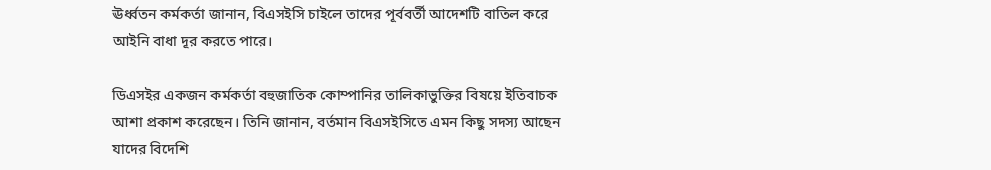ঊর্ধ্বতন কর্মকর্তা জানান, বিএসইসি চাইলে তাদের পূর্ববর্তী আদেশটি বাতিল করে আইনি বাধা দূর করতে পারে।

ডিএসইর একজন কর্মকর্তা বহুজাতিক কোম্পানির তালিকাভুক্তির বিষয়ে ইতিবাচক আশা প্রকাশ করেছেন। তিনি জানান, বর্তমান বিএসইসিতে এমন কিছু সদস্য আছেন যাদের বিদেশি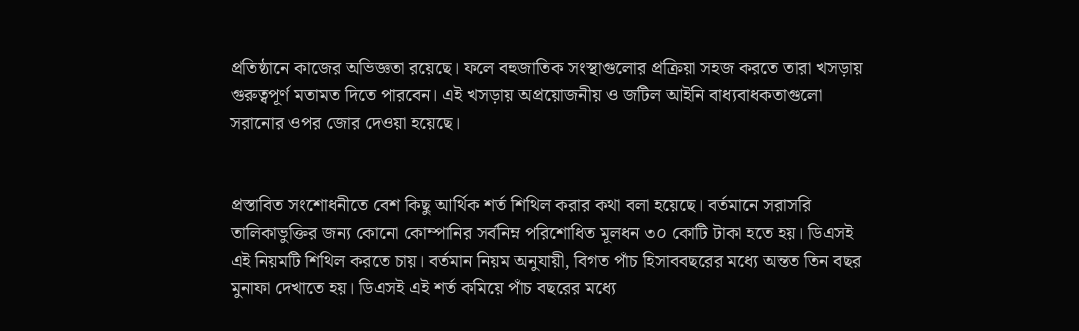প্রতিষ্ঠানে কাজের অভিজ্ঞতা রয়েছে। ফলে বহুজাতিক সংস্থাগুলোর প্রক্রিয়া সহজ করতে তারা খসড়ায় গুরুত্বপূর্ণ মতামত দিতে পারবেন। এই খসড়ায় অপ্রয়োজনীয় ও জটিল আইনি বাধ্যবাধকতাগুলো সরানোর ওপর জোর দেওয়া হয়েছে।


প্রস্তাবিত সংশোধনীতে বেশ কিছু আর্থিক শর্ত শিথিল করার কথা বলা হয়েছে। বর্তমানে সরাসরি তালিকাভুক্তির জন্য কোনো কোম্পানির সর্বনিম্ন পরিশোধিত মূলধন ৩০ কোটি টাকা হতে হয়। ডিএসই এই নিয়মটি শিথিল করতে চায়। বর্তমান নিয়ম অনুযায়ী, বিগত পাঁচ হিসাববছরের মধ্যে অন্তত তিন বছর মুনাফা দেখাতে হয়। ডিএসই এই শর্ত কমিয়ে পাঁচ বছরের মধ্যে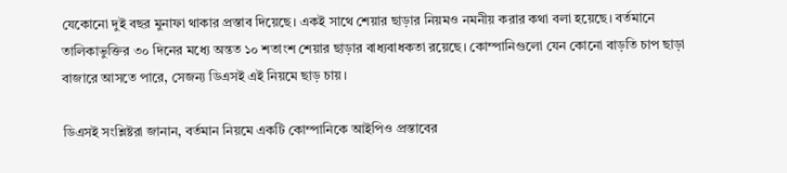যেকোনো দুই বছর মুনাফা থাকার প্রস্তাব দিয়েছে। একই সাথে শেয়ার ছাড়ার নিয়মও নমনীয় করার কথা বলা হয়েছে। বর্তমানে তালিকাভুক্তির ৩০ দিনের মধ্যে অন্তত ১০ শতাংশ শেয়ার ছাড়ার বাধ্যবাধকতা রয়েছে। কোম্পানিগুলো যেন কোনো বাড়তি চাপ ছাড়া বাজারে আসতে পারে, সেজন্য ডিএসই এই নিয়মে ছাড় চায়।

ডিএসই সংশ্লিষ্টরা জানান, বর্তমান নিয়মে একটি কোম্পানিকে আইপিও প্রস্তাবের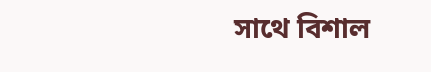সাথে বিশাল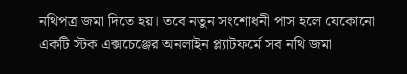নথিপত্র জমা দিতে হয়। তবে নতুন সংশোধনী পাস হলে যেকোনো একটি স্টক এক্সচেঞ্জের অনলাইন প্ল্যাটফর্মে সব নথি জমা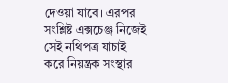দেওয়া যাবে। এরপর সংশ্লিষ্ট এক্সচেঞ্জ নিজেই সেই নথিপত্র যাচাই করে নিয়ন্ত্রক সংস্থার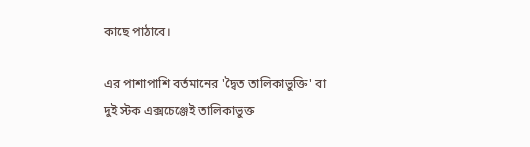কাছে পাঠাবে।

এর পাশাপাশি বর্তমানের 'দ্বৈত তালিকাভুক্তি' বা দুই স্টক এক্সচেঞ্জেই তালিকাভুক্ত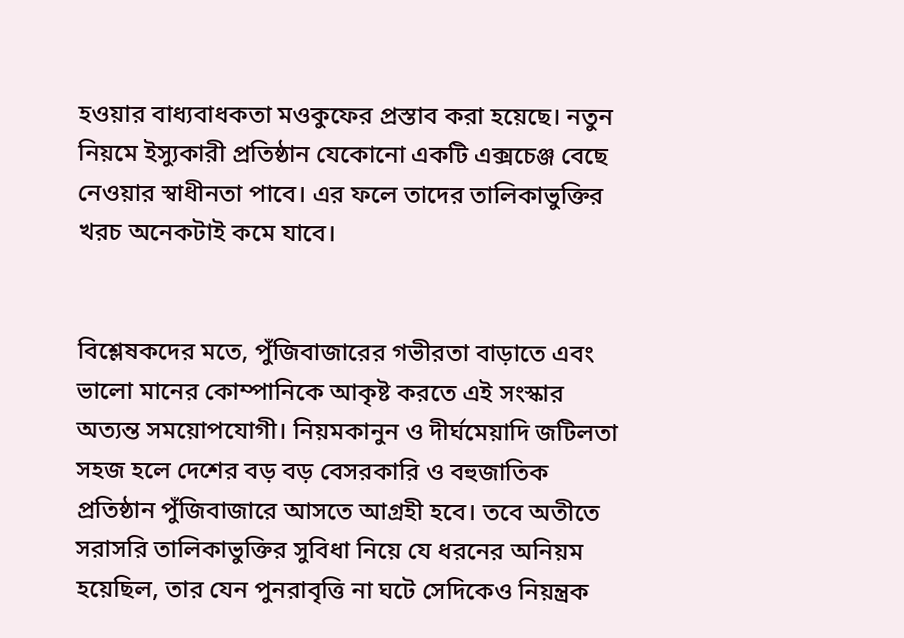হওয়ার বাধ্যবাধকতা মওকুফের প্রস্তাব করা হয়েছে। নতুন নিয়মে ইস্যুকারী প্রতিষ্ঠান যেকোনো একটি এক্সচেঞ্জ বেছে নেওয়ার স্বাধীনতা পাবে। এর ফলে তাদের তালিকাভুক্তির খরচ অনেকটাই কমে যাবে।


বিশ্লেষকদের মতে, পুঁজিবাজারের গভীরতা বাড়াতে এবং ভালো মানের কোম্পানিকে আকৃষ্ট করতে এই সংস্কার অত্যন্ত সময়োপযোগী। নিয়মকানুন ও দীর্ঘমেয়াদি জটিলতা সহজ হলে দেশের বড় বড় বেসরকারি ও বহুজাতিক প্রতিষ্ঠান পুঁজিবাজারে আসতে আগ্রহী হবে। তবে অতীতে সরাসরি তালিকাভুক্তির সুবিধা নিয়ে যে ধরনের অনিয়ম হয়েছিল, তার যেন পুনরাবৃত্তি না ঘটে সেদিকেও নিয়ন্ত্রক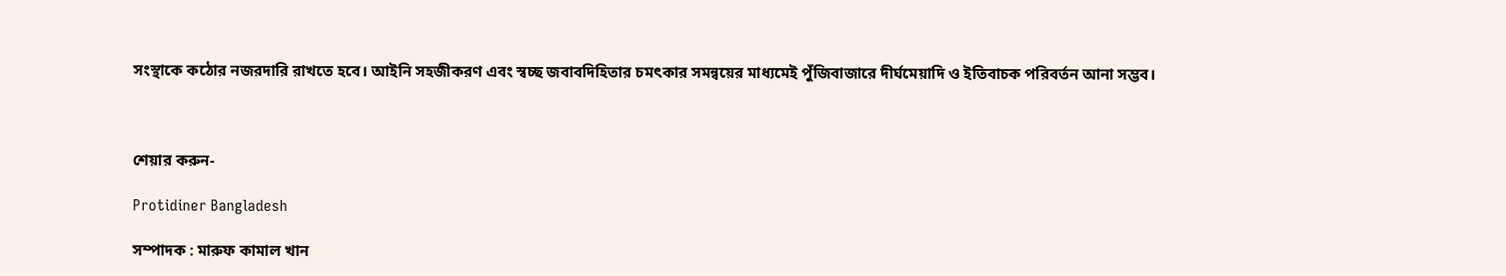সংস্থাকে কঠোর নজরদারি রাখতে হবে। আইনি সহজীকরণ এবং স্বচ্ছ জবাবদিহিতার চমৎকার সমন্বয়ের মাধ্যমেই পুঁজিবাজারে দীর্ঘমেয়াদি ও ইতিবাচক পরিবর্তন আনা সম্ভব।



শেয়ার করুন-

Protidiner Bangladesh

সম্পাদক : মারুফ কামাল খান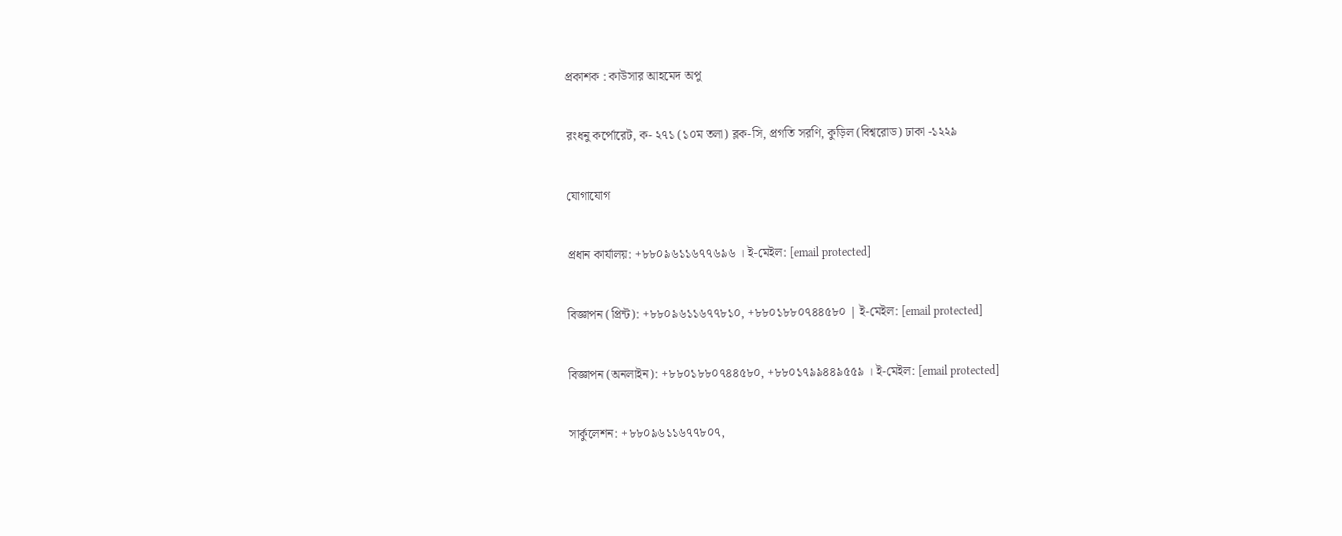প্রকাশক : কাউসার আহমেদ অপু

রংধনু কর্পোরেট, ক- ২৭১ (১০ম তলা) ব্লক-সি, প্রগতি সরণি, কুড়িল (বিশ্বরোড) ঢাকা -১২২৯

যোগাযোগ

প্রধান কার্যালয়: +৮৮০৯৬১১৬৭৭৬৯৬ । ই-মেইল: [email protected]

বিজ্ঞাপন (প্রিন্ট): +৮৮০৯৬১১৬৭৭৮১০, +৮৮০১৮৮০৭৪৪৫৮০ | ই-মেইল: [email protected]

বিজ্ঞাপন (অনলাইন): +৮৮০১৮৮০৭৪৪৫৮০, +৮৮০১৭৯৯৪৪৯৫৫৯ । ই-মেইল: [email protected]

সার্কুলেশন: +৮৮০৯৬১১৬৭৭৮০৭,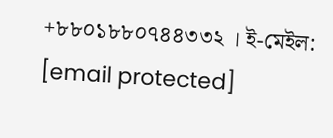+৮৮০১৮৮০৭৪৪৩৩২ । ই-মেইল: [email protected]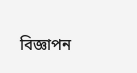বিজ্ঞাপন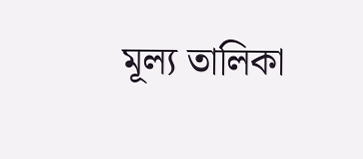মূল্য তালিকা